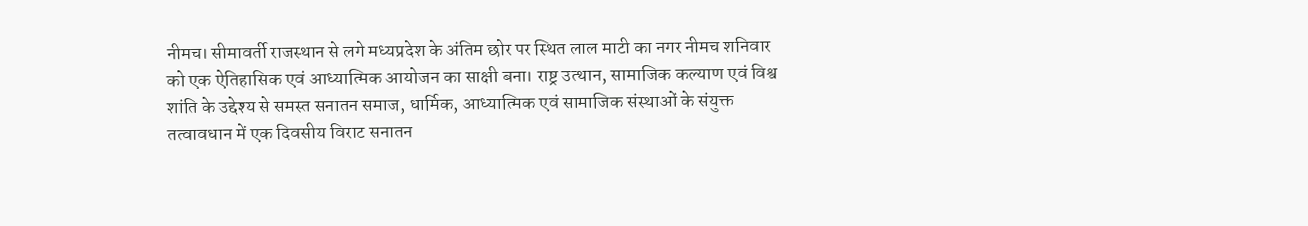नीमच। सीमावर्ती राजस्थान से लगे मध्यप्रदेश के अंतिम छोर पर स्थित लाल माटी का नगर नीमच शनिवार को एक ऐतिहासिक एवं आध्यात्मिक आयोजन का साक्षी बना। राष्ट्र उत्थान, सामाजिक कल्याण एवं विश्व शांति के उद्देश्य से समस्त सनातन समाज, धार्मिक, आध्यात्मिक एवं सामाजिक संस्थाओं के संयुक्त तत्वावधान में एक दिवसीय विराट सनातन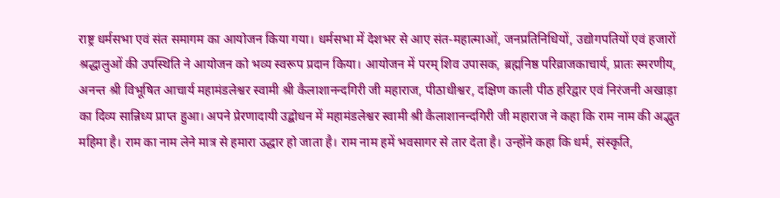राष्ट्र धर्मसभा एवं संत समागम का आयोजन किया गया। धर्मसभा में देशभर से आए संत-महात्माओं, जनप्रतिनिधियों, उद्योगपतियों एवं हजारों श्रद्धालुओं की उपस्थिति ने आयोजन को भव्य स्वरूप प्रदान किया। आयोजन में परम् शिव उपासक, ब्रह्मनिष्ठ परिव्राजकाचार्य, प्रातः स्मरणीय, अनन्त श्री विभूषित आचार्य महामंडलेश्वर स्वामी श्री कैलाशानन्दगिरी जी महाराज, पीठाधीश्वर, दक्षिण काली पीठ हरिद्वार एवं निरंजनी अखाड़ा का दिव्य सान्निध्य प्राप्त हुआ। अपने प्रेरणादायी उद्बोधन में महामंडलेश्वर स्वामी श्री कैलाशानन्दगिरी जी महाराज ने कहा कि राम नाम की अद्भुत महिमा है। राम का नाम लेने मात्र से हमारा उद्धार हो जाता है। राम नाम हमें भवसागर से तार देता है। उन्होंने कहा कि धर्म, संस्कृति,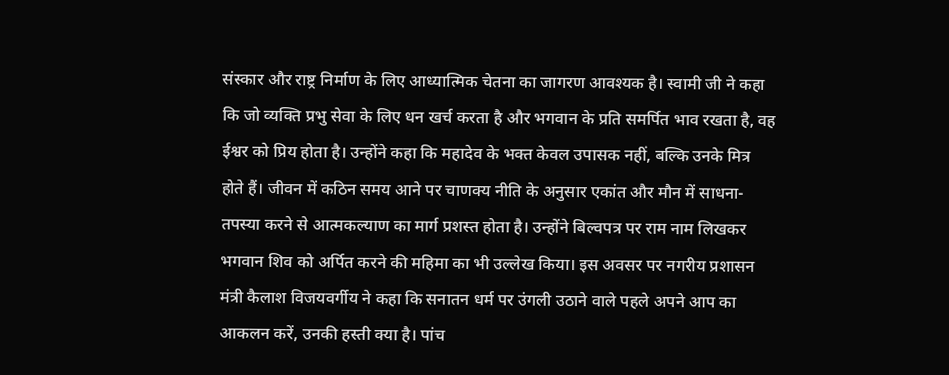संस्कार और राष्ट्र निर्माण के लिए आध्यात्मिक चेतना का जागरण आवश्यक है। स्वामी जी ने कहा कि जो व्यक्ति प्रभु सेवा के लिए धन खर्च करता है और भगवान के प्रति समर्पित भाव रखता है, वह ईश्वर को प्रिय होता है। उन्होंने कहा कि महादेव के भक्त केवल उपासक नहीं, बल्कि उनके मित्र होते हैं। जीवन में कठिन समय आने पर चाणक्य नीति के अनुसार एकांत और मौन में साधना-तपस्या करने से आत्मकल्याण का मार्ग प्रशस्त होता है। उन्होंने बिल्वपत्र पर राम नाम लिखकर भगवान शिव को अर्पित करने की महिमा का भी उल्लेख किया। इस अवसर पर नगरीय प्रशासन मंत्री कैलाश विजयवर्गीय ने कहा कि सनातन धर्म पर उंगली उठाने वाले पहले अपने आप का आकलन करें, उनकी हस्ती क्या है। पांच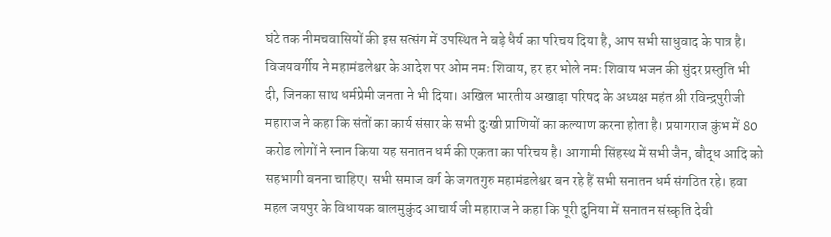घंटे तक नीमचवासियों की इस सत्संग में उपस्थित ने बड़े धैर्य का परिचय दिया है, आप सभी साधुवाद के पात्र है। विजयवर्गीय ने महामंडलेश्वर के आदेश पर ओम नमः शिवाय, हर हर भोले नमः शिवाय भजन की सुंदर प्रस्तुति भी दी, जिनका साथ धर्मप्रेमी जनता ने भी दिया। अखिल भारतीय अखाड़ा परिषद के अध्यक्ष महंत श्री रविन्द्रपुरीजी महाराज ने कहा कि संतों का कार्य संसार के सभी दुःखी प्राणियों का कल्याण करना होता है। प्रयागराज कुंभ में 80 करोड लोगों ने स्नान किया यह सनातन धर्म की एकता का परिचय है। आगामी सिंहस्थ में सभी जैन, बौद्ध आदि को सहभागी बनना चाहिए। सभी समाज वर्ग के जगतगुरु महामंडलेश्वर बन रहे हैं सभी सनातन धर्म संगठित रहे। हवा महल जयपुर के विधायक बालमुकुंद आचार्य जी महाराज ने कहा कि पूरी दुनिया में सनातन संस्कृति देवी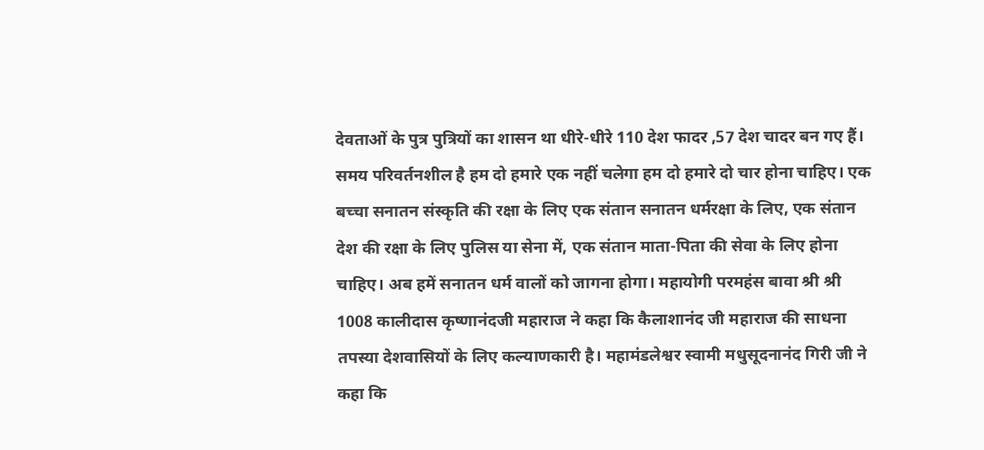देवताओं के पुत्र पुत्रियों का शासन था धीरे-धीरे 110 देश फादर ,57 देश चादर बन गए हैं। समय परिवर्तनशील है हम दो हमारे एक नहीं चलेगा हम दो हमारे दो चार होना चाहिए। एक बच्चा सनातन संस्कृति की रक्षा के लिए एक संतान सनातन धर्मरक्षा के लिए, एक संतान देश की रक्षा के लिए पुलिस या सेना में, एक संतान माता-पिता की सेवा के लिए होना चाहिए। अब हमें सनातन धर्म वालों को जागना होगा। महायोगी परमहंस बावा श्री श्री 1008 कालीदास कृष्णानंदजी महाराज ने कहा कि कैलाशानंद जी महाराज की साधना तपस्या देशवासियों के लिए कल्याणकारी है। महामंडलेश्वर स्वामी मधुसूदनानंद गिरी जी ने कहा कि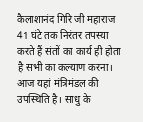कैलाशानंद गिरि जी महाराज 41 घंटे तक निरंतर तपस्या करते हैं संतों का कार्य ही होता है सभी का कल्याण करना। आज यहां मंत्रिमंडल की उपस्थिति है। साधु के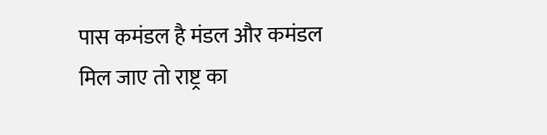पास कमंडल है मंडल और कमंडल मिल जाए तो राष्ट्र का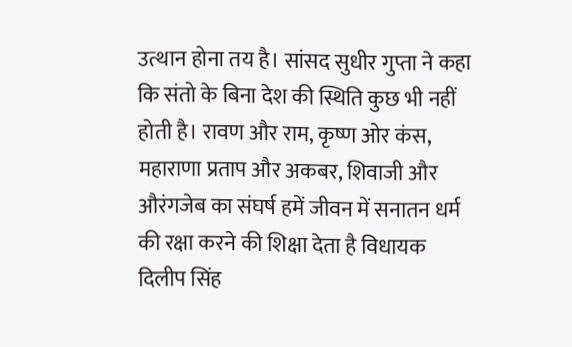उत्थान होना तय है। सांसद सुधीर गुप्ता ने कहा कि संतो के बिना देश की स्थिति कुछ भी नहीं होती है। रावण और राम, कृष्ण ओर कंस, महाराणा प्रताप और अकबर, शिवाजी और औरंगजेब का संघर्ष हमें जीवन में सनातन धर्म की रक्षा करने की शिक्षा देता है विधायक दिलीप सिंह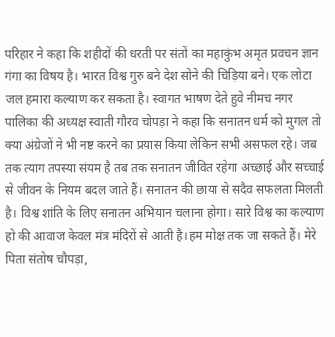परिहार ने कहा कि शहीदों की धरती पर संतों का महाकुंभ अमृत प्रवचन ज्ञान गंगा का विषय है। भारत विश्व गुरु बने देश सोने की चिड़िया बने। एक लोटा जल हमारा कल्याण कर सकता है। स्वागत भाषण देते हुवे नीमच नगर पालिका की अध्यक्ष स्वाती गौरव चोपड़ा ने कहा कि सनातन धर्म को मुगल तो क्या अंग्रेजों ने भी नष्ट करने का प्रयास किया लेकिन सभी असफल रहे। जब तक त्याग तपस्या संयम है तब तक सनातन जीवित रहेगा अच्छाई और सच्चाई से जीवन के नियम बदल जाते हैं। सनातन की छाया से सदैव सफलता मिलती है। विश्व शांति के लिए सनातन अभियान चलाना होगा। सारे विश्व का कल्याण हो की आवाज केवल मंत्र मंदिरों से आती है।हम मोक्ष तक जा सकते हैं। मेरे पिता संतोष चौपड़ा,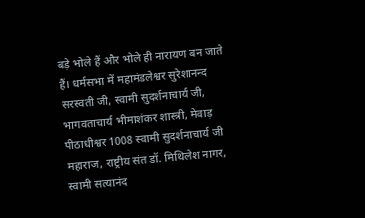बड़े भोले हैं और भोले ही नारायण बन जाते हैं। धर्मसभा में महामंडलेश्वर सुरेशानन्द सरस्वती जी, स्वामी सुदर्शनाचार्य जी, भागवताचार्य भीमाशंकर शास्त्री, मेवाड़ पीठाधीश्वर 1008 स्वामी सुदर्शनाचार्य जी महाराज, राष्ट्रीय संत डॉ. मिथिलेश नागर, स्वामी सत्यानंद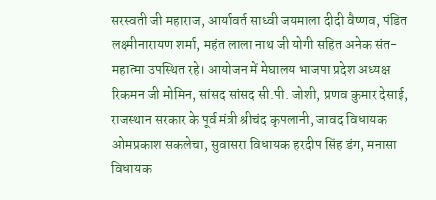सरस्वती जी महाराज, आर्यावर्त साध्वी जयमाला दीदी वैष्णव, पंडित लक्ष्मीनारायण शर्मा, महंत लाला नाथ जी योगी सहित अनेक संत-महात्मा उपस्थित रहे। आयोजन में मेघालय भाजपा प्रदेश अध्यक्ष रिकमन जी मोमिन, सांसद सांसद सी.पी. जोशी, प्रणव कुमार देसाई, राजस्थान सरकार के पूर्व मंत्री श्रीचंद कृपलानी, जावद विधायक ओमप्रकाश सकलेचा, सुवासरा विधायक हरदीप सिंह डंग, मनासा विधायक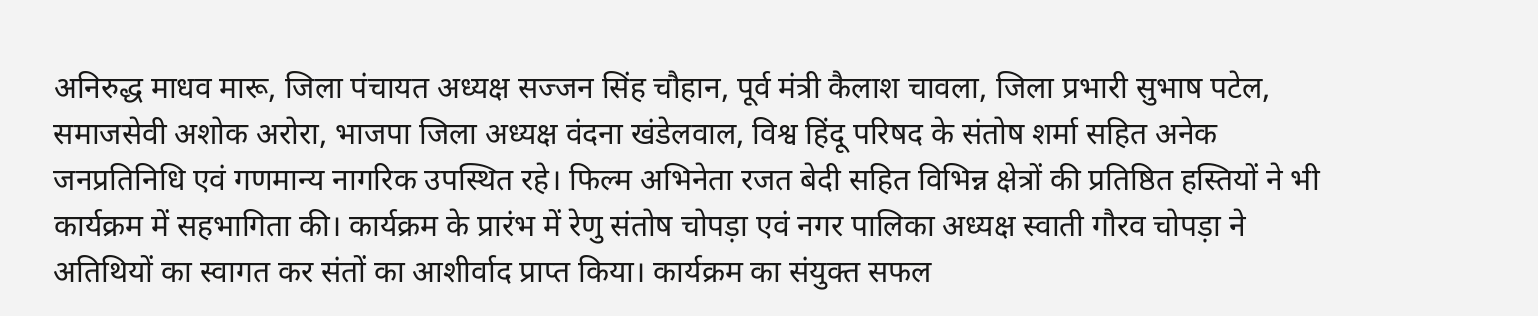अनिरुद्ध माधव मारू, जिला पंचायत अध्यक्ष सज्जन सिंह चौहान, पूर्व मंत्री कैलाश चावला, जिला प्रभारी सुभाष पटेल, समाजसेवी अशोक अरोरा, भाजपा जिला अध्यक्ष वंदना खंडेलवाल, विश्व हिंदू परिषद के संतोष शर्मा सहित अनेक जनप्रतिनिधि एवं गणमान्य नागरिक उपस्थित रहे। फिल्म अभिनेता रजत बेदी सहित विभिन्न क्षेत्रों की प्रतिष्ठित हस्तियों ने भी कार्यक्रम में सहभागिता की। कार्यक्रम के प्रारंभ में रेणु संतोष चोपड़ा एवं नगर पालिका अध्यक्ष स्वाती गौरव चोपड़ा ने अतिथियों का स्वागत कर संतों का आशीर्वाद प्राप्त किया। कार्यक्रम का संयुक्त सफल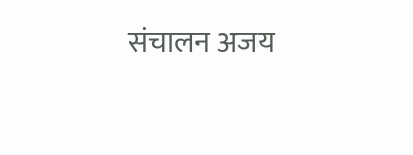संचालन अजय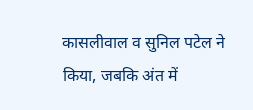कासलीवाल व सुनिल पटेल ने किया, जबकि अंत में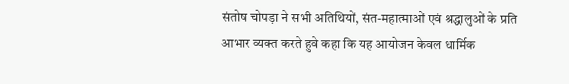संतोष चोपड़ा ने सभी अतिथियों, संत-महात्माओं एवं श्रद्धालुओं के प्रति आभार व्यक्त करते हुवे कहा कि यह आयोजन केवल धार्मिक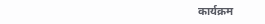कार्यक्रम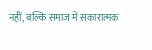नहीं, बल्कि समाज में सकारात्मक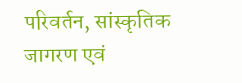परिवर्तन, सांस्कृतिक जागरण एवं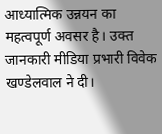आध्यात्मिक उन्नयन का महत्वपूर्ण अवसर है। उक्त जानकारी मीडिया प्रभारी विवेक खण्डेलवाल ने दी।